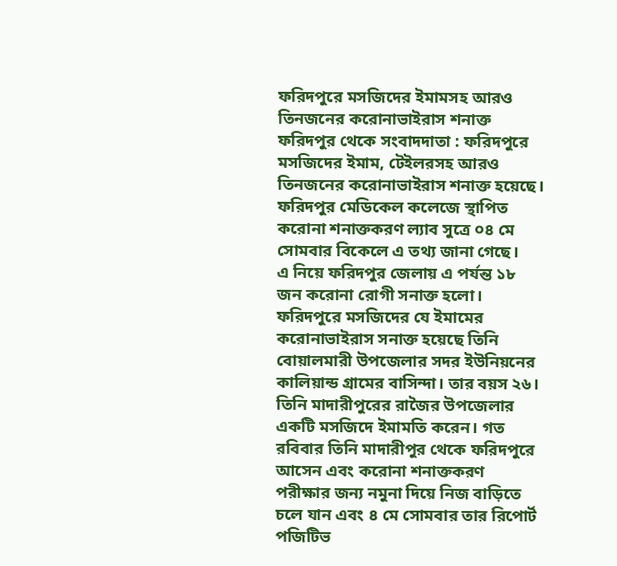ফরিদপুরে মসজিদের ইমামসহ আরও তিনজনের করোনাভাইরাস শনাক্ত
ফরিদপুর থেকে সংবাদদাতা : ফরিদপুরে মসজিদের ইমাম, টেইলরসহ আরও তিনজনের করোনাভাইরাস শনাক্ত হয়েছে। ফরিদপুর মেডিকেল কলেজে স্থাপিত করোনা শনাক্তকরণ ল্যাব সুত্রে ০৪ মে সোমবার বিকেলে এ তথ্য জানা গেছে।
এ নিয়ে ফরিদপুর জেলায় এ পর্যন্ত ১৮ জন করোনা রোগী সনাক্ত হলো। ফরিদপুরে মসজিদের যে ইমামের করোনাভাইরাস সনাক্ত হয়েছে তিনি বোয়ালমারী উপজেলার সদর ইউনিয়নের কালিয়ান্ড গ্রামের বাসিন্দা। তার বয়স ২৬। তিনি মাদারীপুরের রাজৈর উপজেলার একটি মসজিদে ইমামতি করেন। গত রবিবার তিনি মাদারীপুর থেকে ফরিদপুরে আসেন এবং করোনা শনাক্তকরণ পরীক্ষার জন্য নমুনা দিয়ে নিজ বাড়িতে চলে যান এবং ৪ মে সোমবার তার রিপোর্ট পজিটিভ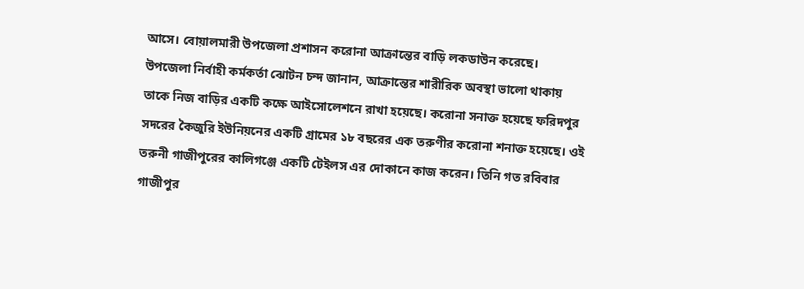আসে। বোয়ালমারী উপজেলা প্রশাসন করোনা আক্রান্তের বাড়ি লকডাউন করেছে।
উপজেলা নির্বাহী কর্মকর্তা ঝোটন চন্দ জানান, আক্রান্তের শারীরিক অবস্থা ভালো থাকায় তাকে নিজ বাড়ির একটি কক্ষে আইসোলেশনে রাখা হয়েছে। করোনা সনাক্ত হয়েছে ফরিদপুর সদরের কৈজুরি ইউনিয়নের একটি গ্রামের ১৮ বছরের এক তরুণীর করোনা শনাক্ত হয়েছে। ওই তরুনী গাজীপুরের কালিগঞ্জে একটি টেইলস এর দোকানে কাজ করেন। তিনি গত রবিবার গাজীপুর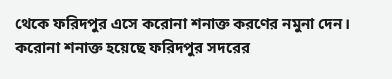থেকে ফরিদপুর এসে করোনা শনাক্ত করণের নমুনা দেন। করোনা শনাক্ত হয়েছে ফরিদপুর সদরের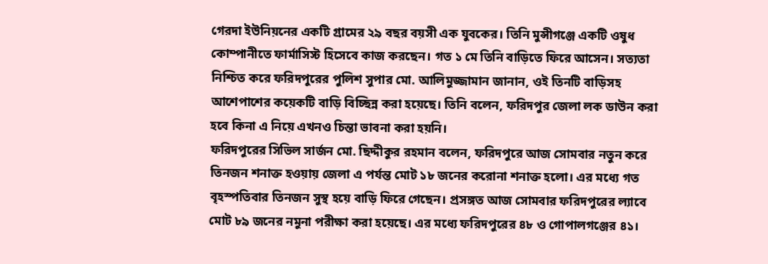গেরদা ইউনিয়নের একটি গ্রামের ২৯ বছর বয়সী এক যুবকের। তিনি মুন্সীগঞ্জে একটি ওষুধ কোম্পানীতে ফার্মাসিস্ট হিসেবে কাজ করছেন। গত ১ মে তিনি বাড়িতে ফিরে আসেন। সত্যতা নিশ্চিত করে ফরিদপুরের পুলিশ সুপার মো. আলিমুজ্জামান জানান, ওই তিনটি বাড়িসহ আশেপাশের কয়েকটি বাড়ি বিচ্ছিন্ন করা হয়েছে। তিনি বলেন, ফরিদপুর জেলা লক ডাউন করা হবে কিনা এ নিয়ে এখনও চিন্তা ভাবনা করা হয়নি।
ফরিদপুরের সিভিল সার্জন মো. ছিদ্দীকুর রহমান বলেন, ফরিদপুরে আজ সোমবার নতুন করে তিনজন শনাক্ত হওয়ায় জেলা এ পর্যন্ত মোট ১৮ জনের করোনা শনাক্ত হলো। এর মধ্যে গত বৃহস্পতিবার তিনজন সুস্থ হয়ে বাড়ি ফিরে গেছেন। প্রসঙ্গত আজ সোমবার ফরিদপুরের ল্যাবে মোট ৮৯ জনের নমুনা পরীক্ষা করা হয়েছে। এর মধ্যে ফরিদপুরের ৪৮ ও গোপালগঞ্জের ৪১।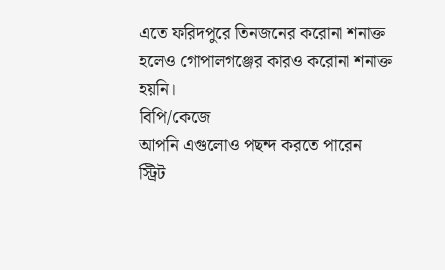এতে ফরিদপুরে তিনজনের করোনা শনাক্ত হলেও গোপালগঞ্জের কারও করোনা শনাক্ত হয়নি।
বিপি/কেজে
আপনি এগুলোও পছন্দ করতে পারেন
স্ট্রিট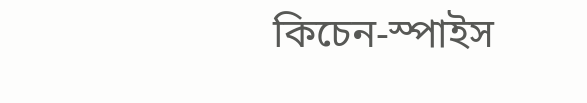কিচেন-স্পাইস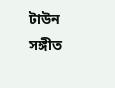টাউন
সঙ্গীত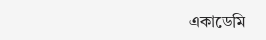একাডেমি